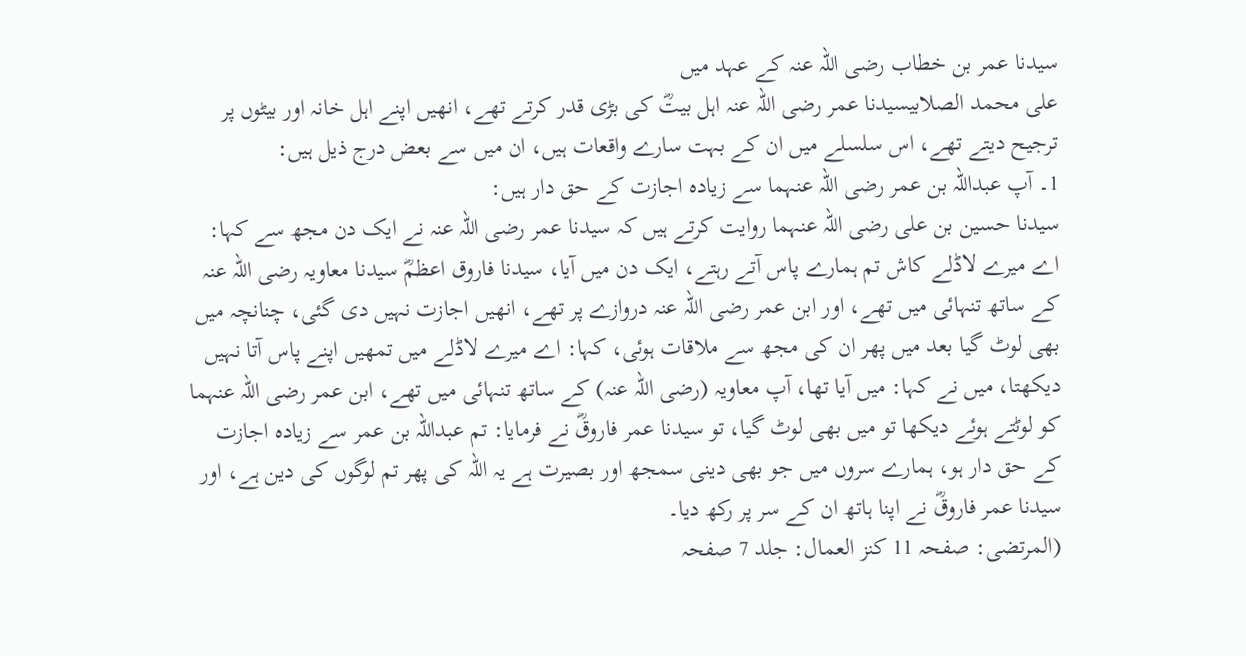سیدنا عمر بن خطاب رضی اللہ عنہ کے عہد میں
علی محمد الصلابیسیدنا عمر رضی اللہ عنہ اہل بیتؓ کی بڑی قدر کرتے تھے، انھیں اپنے اہل خانہ اور بیٹوں پر ترجیح دیتے تھے، اس سلسلے میں ان کے بہت سارے واقعات ہیں، ان میں سے بعض درج ذیل ہیں:
1۔ آپ عبداللہ بن عمر رضی اللہ عنہما سے زیادہ اجازت کے حق دار ہیں:
سیدنا حسین بن علی رضی اللہ عنہما روایت کرتے ہیں کہ سیدنا عمر رضی اللہ عنہ نے ایک دن مجھ سے کہا: اے میرے لاڈلے کاش تم ہمارے پاس آتے رہتے، ایک دن میں آیا، سیدنا فاروق اعظمؓ سیدنا معاویہ رضی اللہ عنہ کے ساتھ تنہائی میں تھے، اور ابن عمر رضی اللہ عنہ دروازے پر تھے، انھیں اجازت نہیں دی گئی، چنانچہ میں بھی لوٹ گیا بعد میں پھر ان کی مجھ سے ملاقات ہوئی، کہا: اے میرے لاڈلے میں تمھیں اپنے پاس آتا نہیں دیکھتا، میں نے کہا: میں آیا تھا، آپ معاویہ (رضی اللہ عنہ) کے ساتھ تنہائی میں تھے، ابن عمر رضی اللہ عنہما کو لوٹتے ہوئے دیکھا تو میں بھی لوٹ گیا، تو سیدنا عمر فاروقؓ نے فرمایا: تم عبداللہ بن عمر سے زیادہ اجازت کے حق دار ہو، ہمارے سروں میں جو بھی دینی سمجھ اور بصیرت ہے یہ اللہ کی پھر تم لوگوں کی دین ہے، اور سیدنا عمر فاروقؓ نے اپنا ہاتھ ان کے سر پر رکھ دیا۔
(المرتضی: صفحہ 11 کنز العمال: جلد 7 صفحہ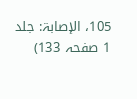105، الإصابۃ: جلد 1 صفحہ 133)